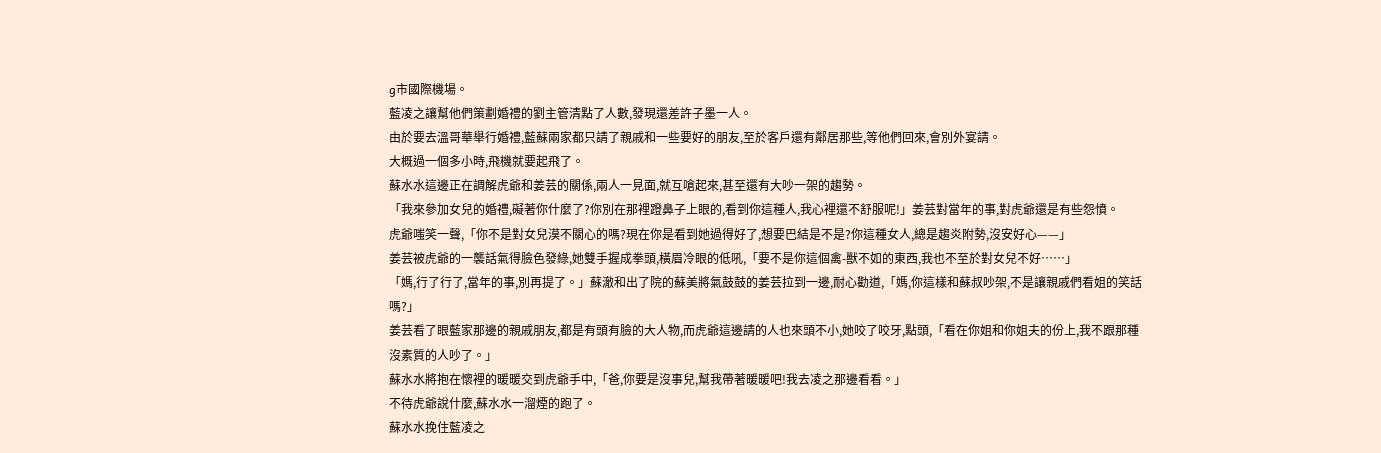g市國際機場。
藍凌之讓幫他們策劃婚禮的劉主管清點了人數,發現還差許子墨一人。
由於要去溫哥華舉行婚禮,藍蘇兩家都只請了親戚和一些要好的朋友,至於客戶還有鄰居那些,等他們回來,會別外宴請。
大概過一個多小時,飛機就要起飛了。
蘇水水這邊正在調解虎爺和姜芸的關係,兩人一見面,就互嗆起來,甚至還有大吵一架的趨勢。
「我來參加女兒的婚禮,礙著你什麼了?你別在那裡蹬鼻子上眼的,看到你這種人,我心裡還不舒服呢!」姜芸對當年的事,對虎爺還是有些怨憤。
虎爺嗤笑一聲,「你不是對女兒漠不關心的嗎?現在你是看到她過得好了,想要巴結是不是?你這種女人,總是趨炎附勢,沒安好心——」
姜芸被虎爺的一襲話氣得臉色發綠,她雙手握成拳頭,橫眉冷眼的低吼,「要不是你這個禽-獸不如的東西,我也不至於對女兒不好……」
「媽,行了行了,當年的事,別再提了。」蘇澈和出了院的蘇美將氣鼓鼓的姜芸拉到一邊,耐心勸道,「媽,你這樣和蘇叔吵架,不是讓親戚們看姐的笑話嗎?」
姜芸看了眼藍家那邊的親戚朋友,都是有頭有臉的大人物,而虎爺這邊請的人也來頭不小,她咬了咬牙,點頭,「看在你姐和你姐夫的份上,我不跟那種沒素質的人吵了。」
蘇水水將抱在懷裡的暖暖交到虎爺手中,「爸,你要是沒事兒,幫我帶著暖暖吧!我去凌之那邊看看。」
不待虎爺說什麼,蘇水水一溜煙的跑了。
蘇水水挽住藍凌之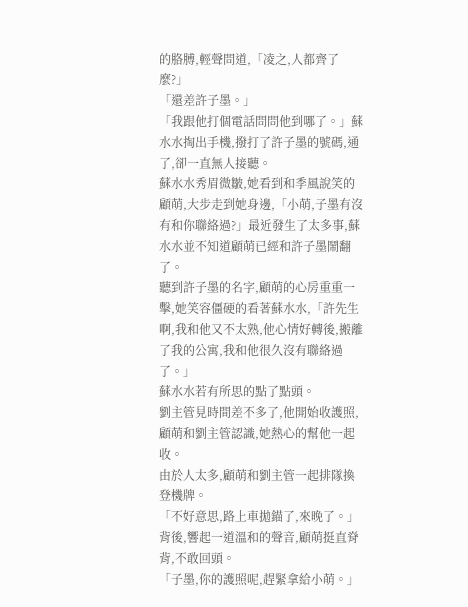的胳膊,輕聲問道,「凌之,人都齊了麼?」
「還差許子墨。」
「我跟他打個電話問問他到哪了。」蘇水水掏出手機,撥打了許子墨的號碼,通了,卻一直無人接聽。
蘇水水秀眉微皺,她看到和季風說笑的顧萌,大步走到她身邊,「小萌,子墨有沒有和你聯絡過?」最近發生了太多事,蘇水水並不知道顧萌已經和許子墨鬧翻了。
聽到許子墨的名字,顧萌的心房重重一擊,她笑容僵硬的看著蘇水水,「許先生啊,我和他又不太熟,他心情好轉後,搬離了我的公寓,我和他很久沒有聯絡過了。」
蘇水水若有所思的點了點頭。
劉主管見時間差不多了,他開始收護照,顧萌和劉主管認識,她熱心的幫他一起收。
由於人太多,顧萌和劉主管一起排隊換登機牌。
「不好意思,路上車拋錨了,來晚了。」背後,響起一道溫和的聲音,顧萌挺直脊背,不敢回頭。
「子墨,你的護照呢,趕緊拿給小萌。」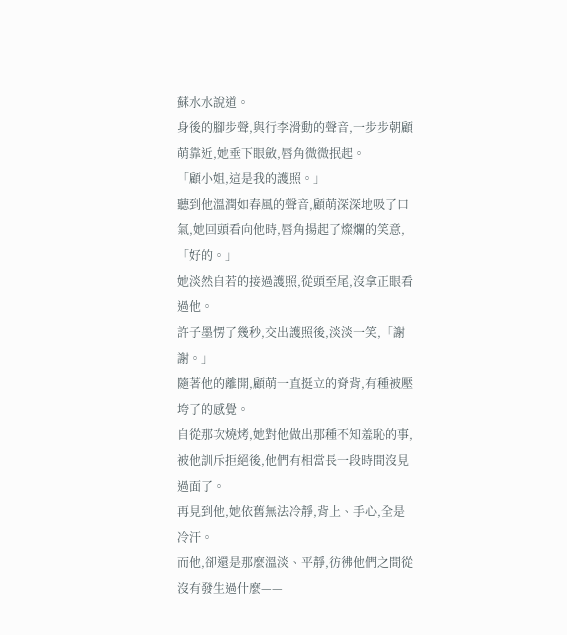蘇水水說道。
身後的腳步聲,與行李滑動的聲音,一步步朝顧萌靠近,她垂下眼斂,唇角微微抿起。
「顧小姐,這是我的護照。」
聽到他溫潤如春風的聲音,顧萌深深地吸了口氣,她回頭看向他時,唇角揚起了燦爛的笑意,「好的。」
她淡然自若的接過護照,從頭至尾,沒拿正眼看過他。
許子墨愣了幾秒,交出護照後,淡淡一笑,「謝謝。」
隨著他的離開,顧萌一直挺立的脊背,有種被壓垮了的感覺。
自從那次燒烤,她對他做出那種不知羞恥的事,被他訓斥拒絕後,他們有相當長一段時間沒見過面了。
再見到他,她依舊無法冷靜,背上、手心,全是冷汗。
而他,卻還是那麼溫淡、平靜,彷彿他們之間從沒有發生過什麼——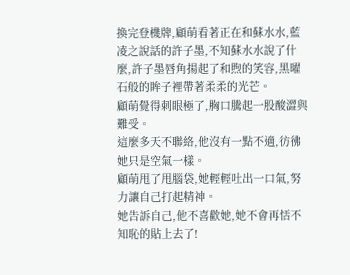換完登機牌,顧萌看著正在和蘇水水,藍凌之說話的許子墨,不知蘇水水說了什麼,許子墨唇角揚起了和煦的笑容,黑曜石般的眸子裡帶著柔柔的光芒。
顧萌覺得刺眼極了,胸口騰起一股酸澀與難受。
這麼多天不聯絡,他沒有一點不適,彷彿她只是空氣一樣。
顧萌甩了甩腦袋,她輕輕吐出一口氣,努力讓自己打起精神。
她告訴自己,他不喜歡她,她不會再恬不知恥的貼上去了!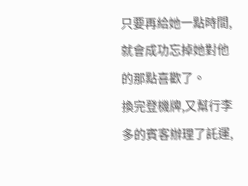只要再給她一點時間,就會成功忘掉她對他的那點喜歡了。
換完登機牌,又幫行李多的賓客辦理了託運,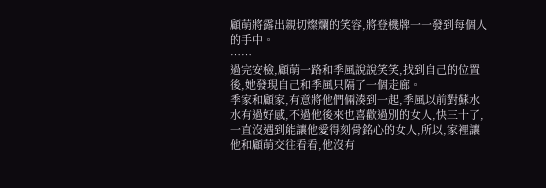顧萌將露出親切燦爛的笑容,將登機牌一一發到每個人的手中。
……
過完安檢,顧萌一路和季風說說笑笑,找到自己的位置後,她發現自己和季風只隔了一個走廊。
季家和顧家,有意將他們倆湊到一起,季風以前對蘇水水有過好感,不過他後來也喜歡過別的女人,快三十了,一直沒遇到能讓他愛得刻骨銘心的女人,所以,家裡讓他和顧萌交往看看,他沒有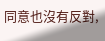同意也沒有反對,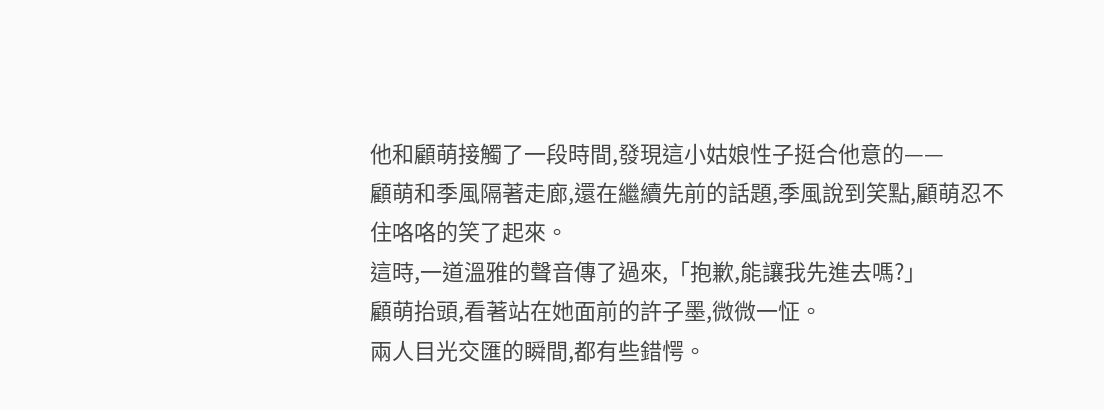他和顧萌接觸了一段時間,發現這小姑娘性子挺合他意的——
顧萌和季風隔著走廊,還在繼續先前的話題,季風說到笑點,顧萌忍不住咯咯的笑了起來。
這時,一道溫雅的聲音傳了過來,「抱歉,能讓我先進去嗎?」
顧萌抬頭,看著站在她面前的許子墨,微微一怔。
兩人目光交匯的瞬間,都有些錯愕。